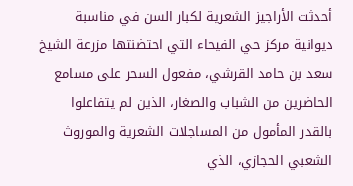أحدثت الأراجيز الشعرية لكبار السن في مناسبة ديوانية مركز حي الفيحاء التي احتضنتها مزرعة الشيخ سعد بن حامد القرشي، مفعول السحر على مسامع الحاضرين من الشباب والصغار، الذين لم يتفاعلوا بالقدر المأمول من المساجلات الشعرية والموروث الشعبي الحجازي، الذي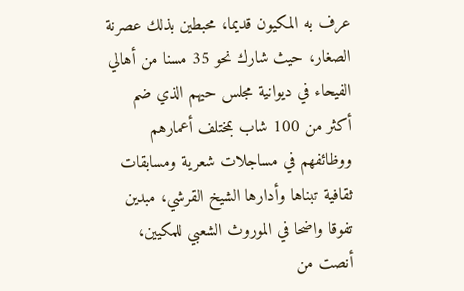عرف به المكيون قديما، محبطين بذلك عصرنة الصغار، حيث شارك نحو 35 مسنا من أهالي الفيحاء في ديوانية مجلس حيهم الذي ضم أكثر من 100 شاب بمختلف أعمارهم ووظائفهم في مساجلات شعرية ومسابقات ثقافية تبناها وأدارها الشيخ القرشي، مبدين تفوقا واضحا في الموروث الشعبي للمكيين، أنصت من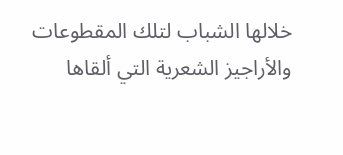خلالها الشباب لتلك المقطوعات والأراجيز الشعرية التي ألقاها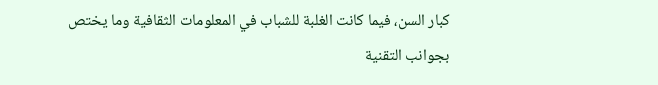كبار السن، فيما كانت الغلبة للشباب في المعلومات الثقافية وما يختص بجوانب التقنية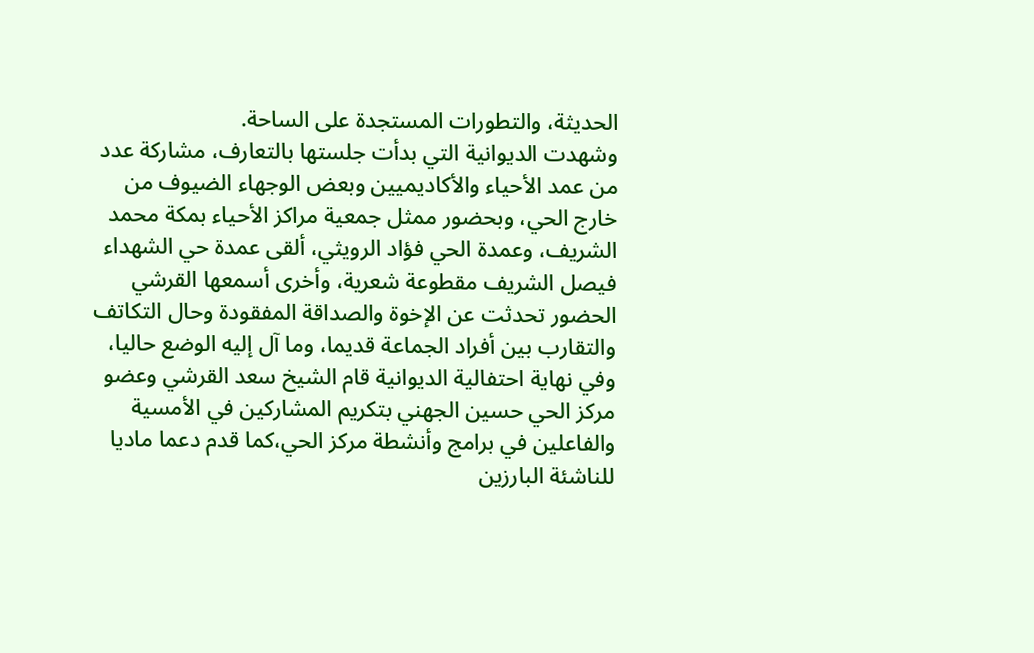الحديثة، والتطورات المستجدة على الساحة.
وشهدت الديوانية التي بدأت جلستها بالتعارف، مشاركة عدد من عمد الأحياء والأكاديميين وبعض الوجهاء الضيوف من خارج الحي، وبحضور ممثل جمعية مراكز الأحياء بمكة محمد الشريف، وعمدة الحي فؤاد الرويثي، ألقى عمدة حي الشهداء فيصل الشريف مقطوعة شعرية، وأخرى أسمعها القرشي الحضور تحدثت عن الإخوة والصداقة المفقودة وحال التكاتف والتقارب بين أفراد الجماعة قديما، وما آل إليه الوضع حاليا، وفي نهاية احتفالية الديوانية قام الشيخ سعد القرشي وعضو مركز الحي حسين الجهني بتكريم المشاركين في الأمسية والفاعلين في برامج وأنشطة مركز الحي،كما قدم دعما ماديا للناشئة البارزين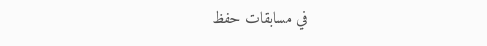في مسابقات حفظ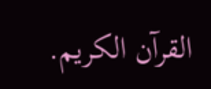القرآن الكريم.